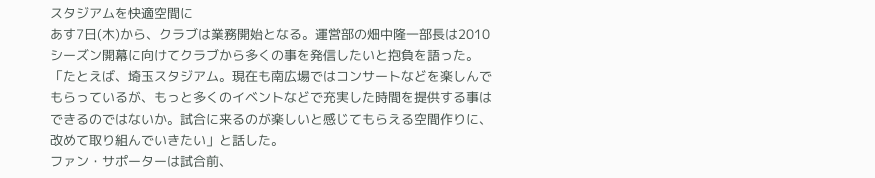スタジアムを快適空間に
あす7日(木)から、クラブは業務開始となる。運営部の畑中隆一部長は2010シーズン開幕に向けてクラブから多くの事を発信したいと抱負を語った。「たとえば、埼玉スタジアム。現在も南広場ではコンサートなどを楽しんでもらっているが、もっと多くのイベントなどで充実した時間を提供する事はできるのではないか。試合に来るのが楽しいと感じてもらえる空間作りに、改めて取り組んでいきたい」と話した。
ファン・サポーターは試合前、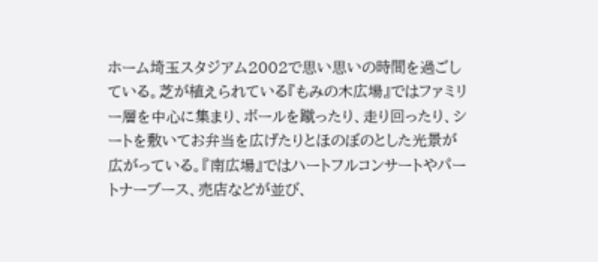ホーム埼玉スタジアム2002で思い思いの時間を過ごしている。芝が植えられている『もみの木広場』ではファミリー層を中心に集まり、ボールを蹴ったり、走り回ったり、シートを敷いてお弁当を広げたりとほのぼのとした光景が広がっている。『南広場』ではハートフルコンサートやパートナーブース、売店などが並び、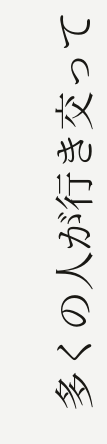多くの人が行き交って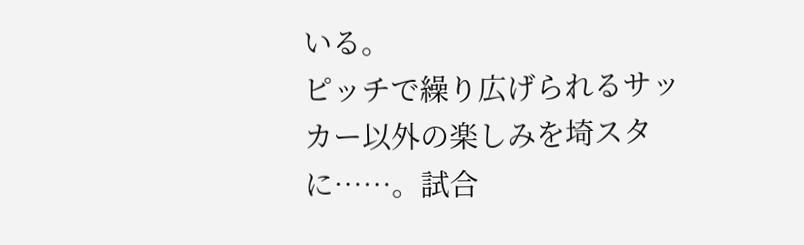いる。
ピッチで繰り広げられるサッカー以外の楽しみを埼スタに……。試合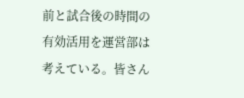前と試合後の時間の有効活用を運営部は考えている。皆さん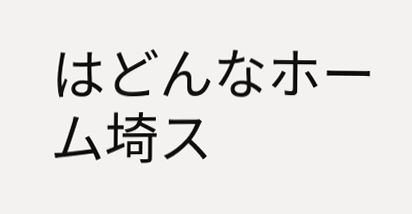はどんなホーム埼ス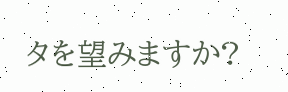タを望みますか?